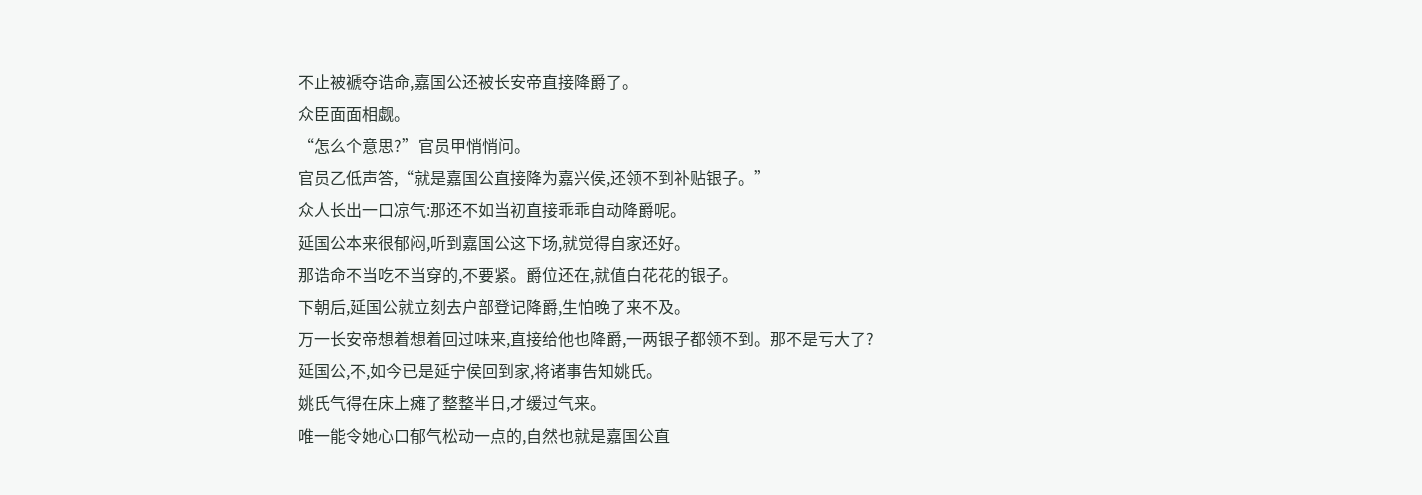不止被褫夺诰命,嘉国公还被长安帝直接降爵了。
众臣面面相觑。
“怎么个意思?”官员甲悄悄问。
官员乙低声答,“就是嘉国公直接降为嘉兴侯,还领不到补贴银子。”
众人长出一口凉气:那还不如当初直接乖乖自动降爵呢。
延国公本来很郁闷,听到嘉国公这下场,就觉得自家还好。
那诰命不当吃不当穿的,不要紧。爵位还在,就值白花花的银子。
下朝后,延国公就立刻去户部登记降爵,生怕晚了来不及。
万一长安帝想着想着回过味来,直接给他也降爵,一两银子都领不到。那不是亏大了?
延国公,不,如今已是延宁侯回到家,将诸事告知姚氏。
姚氏气得在床上瘫了整整半日,才缓过气来。
唯一能令她心口郁气松动一点的,自然也就是嘉国公直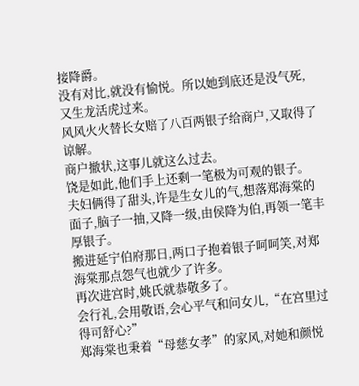接降爵。
没有对比,就没有愉悦。所以她到底还是没气死,又生龙活虎过来。
风风火火替长女赔了八百两银子给商户,又取得了谅解。
商户撤状,这事儿就这么过去。
饶是如此,他们手上还剩一笔极为可观的银子。
夫妇俩得了甜头,许是生女儿的气,想落郑海棠的面子,脑子一抽,又降一级,由侯降为伯,再领一笔丰厚银子。
搬进延宁伯府那日,两口子抱着银子呵呵笑,对郑海棠那点怨气也就少了许多。
再次进宫时,姚氏就恭敬多了。
会行礼,会用敬语,会心平气和问女儿,“在宫里过得可舒心?”
郑海棠也秉着“母慈女孝”的家风,对她和颜悦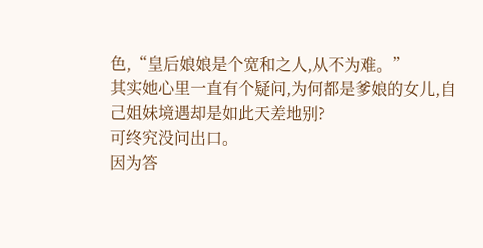色,“皇后娘娘是个宽和之人,从不为难。”
其实她心里一直有个疑问,为何都是爹娘的女儿,自己姐妹境遇却是如此天差地别?
可终究没问出口。
因为答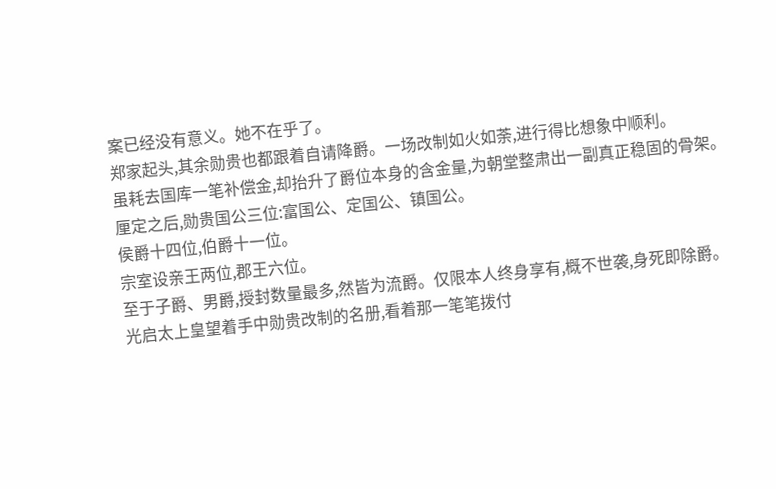案已经没有意义。她不在乎了。
郑家起头,其余勋贵也都跟着自请降爵。一场改制如火如荼,进行得比想象中顺利。
虽耗去国库一笔补偿金,却抬升了爵位本身的含金量,为朝堂整肃出一副真正稳固的骨架。
厘定之后,勋贵国公三位:富国公、定国公、镇国公。
侯爵十四位,伯爵十一位。
宗室设亲王两位,郡王六位。
至于子爵、男爵,授封数量最多,然皆为流爵。仅限本人终身享有,概不世袭,身死即除爵。
光启太上皇望着手中勋贵改制的名册,看着那一笔笔拨付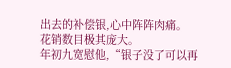出去的补偿银,心中阵阵肉痛。
花销数目极其庞大。
年初九宽慰他,“银子没了可以再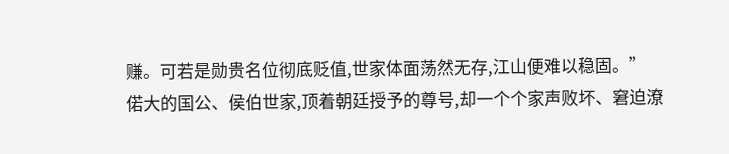赚。可若是勋贵名位彻底贬值,世家体面荡然无存,江山便难以稳固。”
偌大的国公、侯伯世家,顶着朝廷授予的尊号,却一个个家声败坏、窘迫潦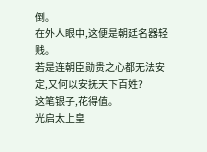倒。
在外人眼中,这便是朝廷名器轻贱。
若是连朝臣勋贵之心都无法安定,又何以安抚天下百姓?
这笔银子,花得值。
光启太上皇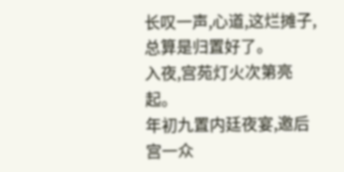长叹一声,心道,这烂摊子,总算是归置好了。
入夜,宫苑灯火次第亮起。
年初九置内廷夜宴,邀后宫一众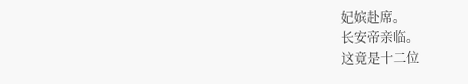妃嫔赴席。
长安帝亲临。
这竟是十二位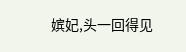嫔妃,头一回得见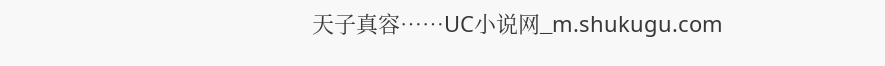天子真容……UC小说网_m.shukugu.com